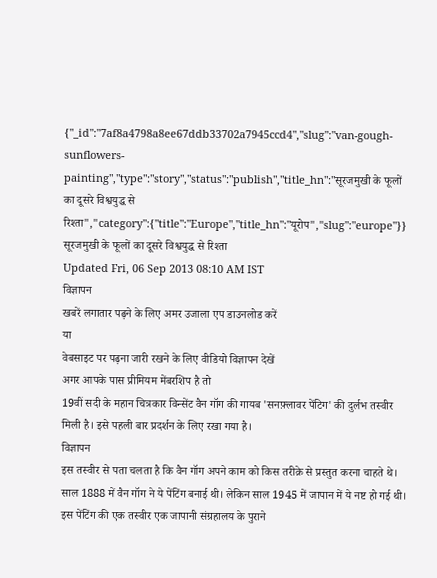{"_id":"7af8a4798a8ee67ddb33702a7945ccd4","slug":"van-gough-sunflowers-painting","type":"story","status":"publish","title_hn":"सूरजमुखी के फूलों का दूसरे विश्वयुद्ध से रिश्ता","category":{"title":"Europe","title_hn":"यूरोप","slug":"europe"}}
सूरजमुखी के फूलों का दूसरे विश्वयुद्ध से रिश्ता
Updated Fri, 06 Sep 2013 08:10 AM IST
विज्ञापन
खबरें लगातार पढ़ने के लिए अमर उजाला एप डाउनलोड करें
या
वेबसाइट पर पढ़ना जारी रखने के लिए वीडियो विज्ञापन देखें
अगर आपके पास प्रीमियम मेंबरशिप है तो
19वीं सदी के महान चित्रकार विन्सेंट वैन गॉग की गायब 'सनफ़्लावर पेंटिग' की दुर्लभ तस्वीर मिली है। इसे पहली बार प्रदर्शन के लिए रखा गया है।
विज्ञापन
इस तस्वीर से पता चलता है कि वैन गॉग अपने काम को किस तरीक़े से प्रस्तुत करना चाहते थे।
साल 1888 में वैन गॉग ने ये पेंटिंग बनाई थी। लेकिन साल 1945 में जापान में ये नष्ट हो गई थी।
इस पेंटिंग की एक तस्वीर एक जापानी संग्रहालय के पुराने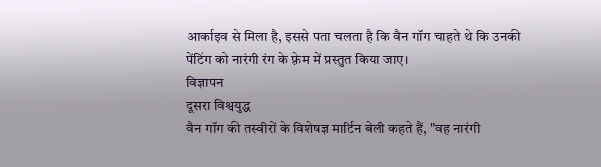आर्काइव से मिला है, इससे पता चलता है कि वैन गॉग चाहते थे कि उनकी पेंटिंग को नारंगी रंग के फ़्रेम में प्रस्तुत किया जाए।
विज्ञापन
दूसरा विश्वयुद्ध
वैन गॉग की तस्वीरों के विशेषज्ञ मार्टिन बेली कहते हैं, "वह नारंगी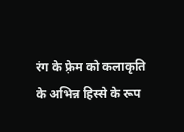रंग के फ़्रेम को कलाकृति के अभिन्न हिस्से के रूप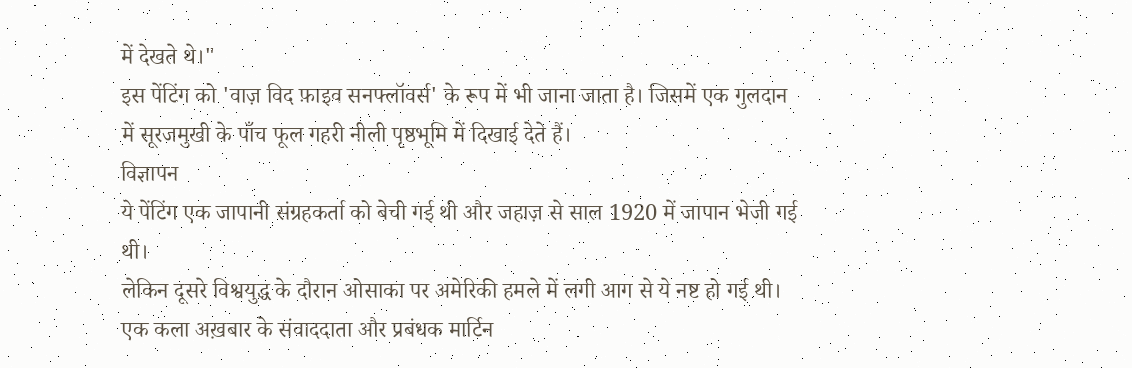में देखते थे।"
इस पेंटिंग को 'वाज़ विद फ़ाइव सनफ्लॉवर्स' के रूप में भी जाना जाता है। जिसमें एक गुलदान में सूरजमुखी के पाँच फूल गहरी नीली पृष्ठभूमि में दिखाई देते हैं।
विज्ञापन
ये पेंटिंग एक जापानी संग्रहकर्ता को बेची गई थी और जहाज़ से साल 1920 में जापान भेजी गई थी।
लेकिन दूसरे विश्वयुद्ध के दौरान ओसाका पर अमेरिकी हमले में लगी आग से ये नष्ट हो गई थी।
एक कला अख़बार के संवाददाता और प्रबंधक मार्टिन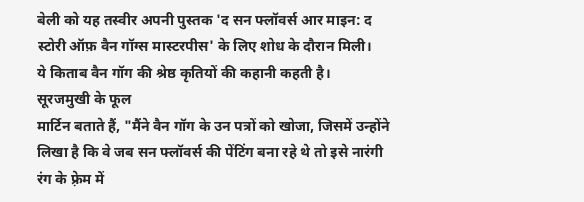बेली को यह तस्वीर अपनी पुस्तक 'द सन फ्लॉवर्स आर माइन: द स्टोरी ऑफ़ वैन गॉग्स मास्टरपीस' के लिए शोध के दौरान मिली।
ये किताब वैन गॉग की श्रेष्ठ कृतियों की कहानी कहती है।
सूरजमुखी के फूल
मार्टिन बताते हैं, "मैंने वैन गॉग के उन पत्रों को खोजा, जिसमें उन्होंने लिखा है कि वे जब सन फ्लॉवर्स की पेंटिंग बना रहे थे तो इसे नारंगी रंग के फ़्रेम में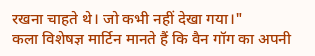रखना चाहते थे। जो कभी नहीं देखा गया।"
कला विशेषज्ञ मार्टिन मानते हैं कि वैन गॉग का अपनी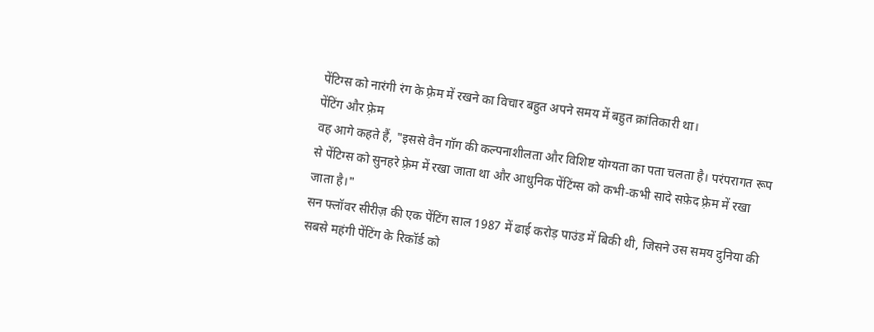पेंटिग्स को नारंगी रंग के फ़्रेम में रखने का विचार बहुत अपने समय में बहुत क्रांतिकारी था।
पेंटिंग और फ़्रेम
वह आगे कहते हैं, "इससे वैन गॉग की कल्पनाशीलता और विशिष्ट योग्यता का पता चलता है। परंपरागत रूप से पेंटिग्स को सुनहरे फ़्रेम में रखा जाता था और आधुनिक पेंटिंग्स को कभी-कभी सादे सफ़ेद फ़्रेम में रखा जाता है।"
सन फ्लॉवर सीरीज़ की एक पेंटिंग साल 1987 में ढाई करोड़ पाउंड में बिकी थी, जिसने उस समय दुनिया की सबसे महंगी पेंटिंग के रिकॉर्ड को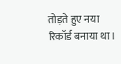तोड़ते हुए नया रिकॉर्ड बनाया था।